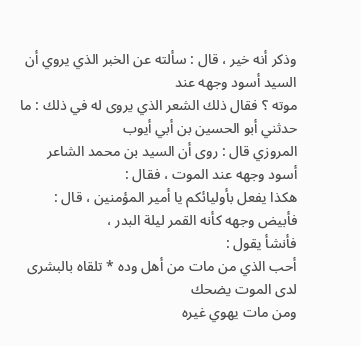وذكر أنه خير ، قال : سألته عن الخبر الذي يروي أن السيد أسود وجهه عند
موته ؟ فقال ذلك الشعر الذي يروى له في ذلك : ما حدثني أبو الحسين بن أبي أيوب
المروزي قال : روى أن السيد بن محمد الشاعر أسود وجهه عند الموت ، فقال :
هكذا يفعل بأوليائكم يا أمير المؤمنين ، قال : فأبيض وجهه كأنه القمر ليلة البدر ،
فأنشأ يقول :
أحب الذي من مات من أهل وده * تلقاه بالبشرى لدى الموت يضحك
ومن مات يهوي غيره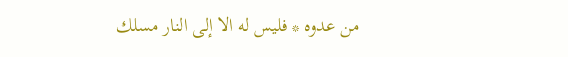من عدوه * فليس له الا إلى النار مسلك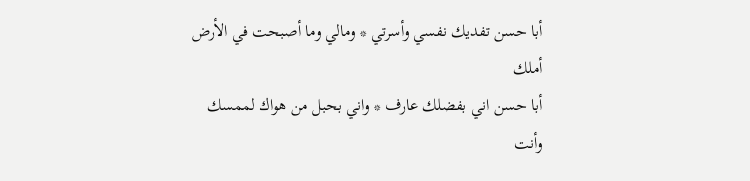أبا حسن تفديك نفسي وأسرتي * ومالي وما أصبحت في الأرض أملك
أبا حسن اني بفضلك عارف * واني بحبل من هواك لممسك
وأنت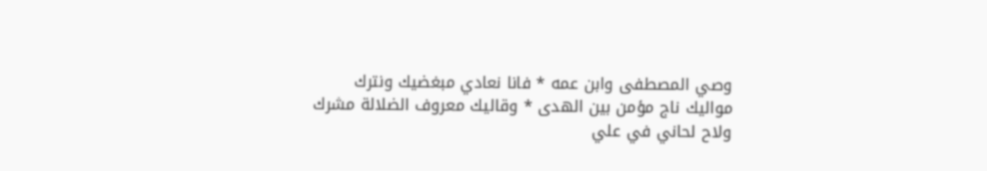وصي المصطفى وابن عمه * فانا نعادي مبغضيك ونترك
مواليك ناج مؤمن بين الهدى * وقاليك معروف الضلالة مشرك
ولاح لحاني في علي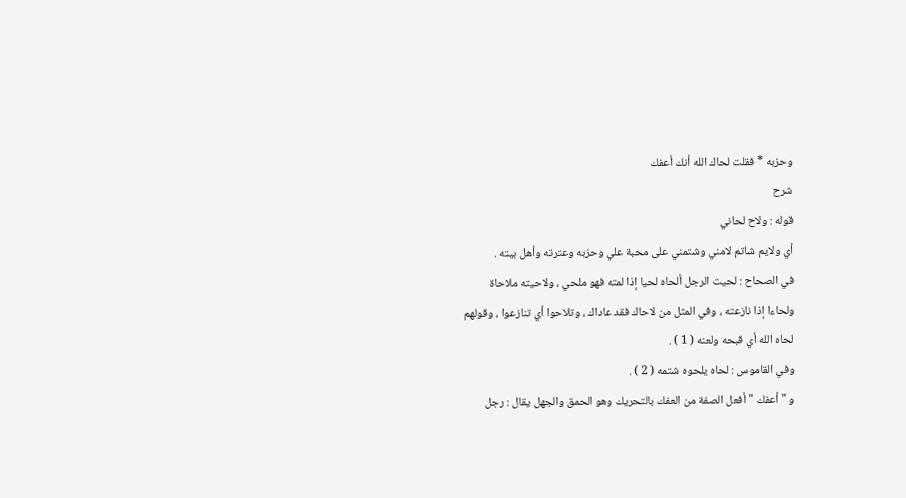وحزبه * فقلت لحاك الله أنك أعفك
شرح
قوله : ولاح لحاني
أي ولايم شاتم لامني وشتمني على محبة علي وحزبه وعترته وأهل بيته .
في الصحاح : لحيت الرجل ألحاه لحيا إذا لمته فهو ملحي ، ولاحيته ملاحاة
ولحاءا إذا نازعته ، وفي المثل من لاحاك فقد عاداك ، وتلاحوا أي تنازعوا ، وقولهم
لحاه الله أي قبحه ولعنه ( 1 ) .
وفي القاموس : لحاه يلحوه شتمه ( 2 ) .
و " أعفك " أفعل الصفة من العفك بالتحريك وهو الحمق والجهل يقال : رجل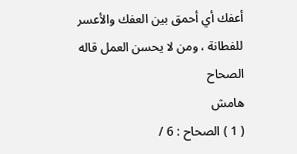أعفك أي أحمق بين العفك والأعسر للفطانة ، ومن لا يحسن العمل قاله الصحاح
هامش
( 1 ) الصحاح : 6 /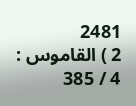2481
2 ) القاموس : 4 / 385